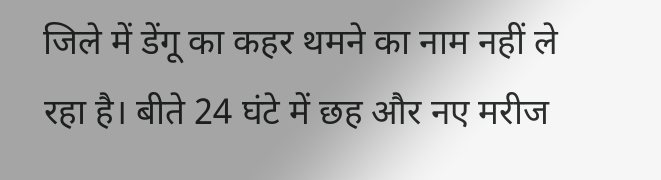जिले में डेंगू का कहर थमने का नाम नहीं ले रहा है। बीते 24 घंटे में छह और नए मरीज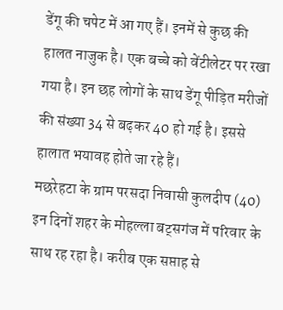डेंगू की चपेट में आ गए हैं। इनमें से कुछ की हालत नाजुक है। एक बच्चे को वेंटीलेटर पर रखा गया है। इन छह लोगों के साथ डेंगू पीड़ित मरीजों की संख्या 34 से बढ़कर 40 हो गई है। इससे हालात भयावह होते जा रहे हैं।
मछरेहटा के ग्राम परसदा निवासी कुलदीप (40) इन दिनों शहर के मोहल्ला बट्सगंज में परिवार के साथ रह रहा है। करीब एक सप्ताह से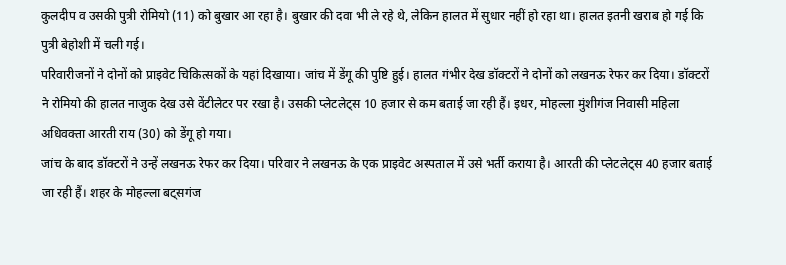कुलदीप व उसकी पुत्री रोमियो (11) को बुखार आ रहा है। बुखार की दवा भी ले रहे थे, लेकिन हालत में सुधार नहीं हो रहा था। हालत इतनी खराब हो गई कि पुत्री बेहोशी में चली गई।
परिवारीजनों ने दोनों को प्राइवेट चिकित्सकों के यहां दिखाया। जांच में डेंगू की पुष्टि हुई। हालत गंभीर देख डॉक्टरों ने दोनों को लखनऊ रेफर कर दिया। डॉक्टरों ने रोमियो की हालत नाजुक देख उसे वेंटीलेटर पर रखा है। उसकी प्लेटलेट्स 10 हजार से कम बताई जा रही हैं। इधर, मोहल्ला मुंशीगंज निवासी महिला अधिवक्ता आरती राय (30) को डेंगू हो गया।
जांच के बाद डॉक्टरों ने उन्हें लखनऊ रेफर कर दिया। परिवार ने लखनऊ के एक प्राइवेट अस्पताल में उसे भर्ती कराया है। आरती की प्लेटलेट्स 40 हजार बताई जा रही हैं। शहर के मोहल्ला बट्सगंज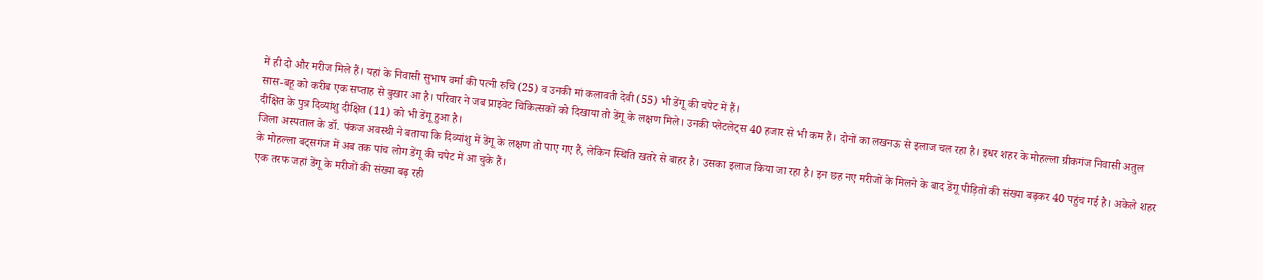में ही दो और मरीज मिले हैं। यहां के निवासी सुभाष वर्मा की पत्नी रुचि (25) व उनकी मां कलावती देवी (55) भी डेंगू की चपेट में हैं।
सास-बहू को करीब एक सप्ताह से बुखार आ है। परिवार ने जब प्राइवेट चिकित्सकों को दिखाया तो डेंगू के लक्षण मिले। उनकी प्लेटलेट्स 40 हजार से भी कम हैं। दोनों का लखनऊ से इलाज चल रहा है। इधर शहर के मोहल्ला ग्रीकगंज निवासी अतुल दीक्षित के पुत्र दिव्यांशु दीक्षित (11) को भी डेंगू हुआ है।
जिला अस्पताल के डॉ. पंकज अवस्थी ने बताया कि दिव्यांशु में डेंगू के लक्षण तो पाए गए हैं, लेकिन स्थिति खतरे से बाहर है। उसका इलाज किया जा रहा है। इन छह नए मरीजों के मिलने के बाद डेंगू पीड़ितों की संख्या बढ़कर 40 पहुंच गई है। अकेले शहर के मोहल्ला बट्सगंज में अब तक पांच लोग डेंगू की चपेट में आ चुके हैं।
एक तरफ जहां डेंगू के मरीजों की संख्या बढ़ रही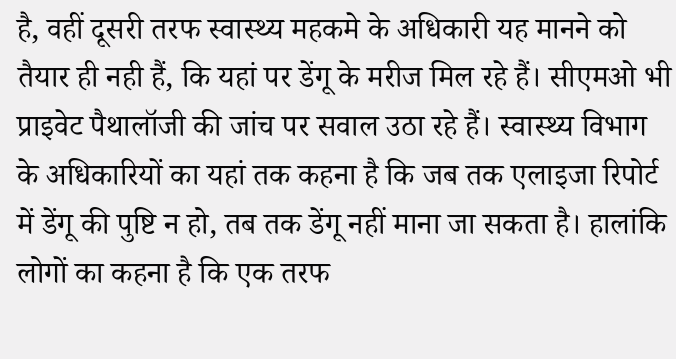है, वहीं दूसरी तरफ स्वास्थ्य महकमे के अधिकारी यह मानने को तैयार ही नही हैं, कि यहां पर डेंगू के मरीज मिल रहे हैं। सीएमओ भी प्राइवेट पैथालॉजी की जांच पर सवाल उठा रहे हैं। स्वास्थ्य विभाग के अधिकारियों का यहां तक कहना है कि जब तक एलाइजा रिपोर्ट में डेंगू की पुष्टि न हो, तब तक डेंगू नहीं माना जा सकता है। हालांकि लोगों का कहना है कि एक तरफ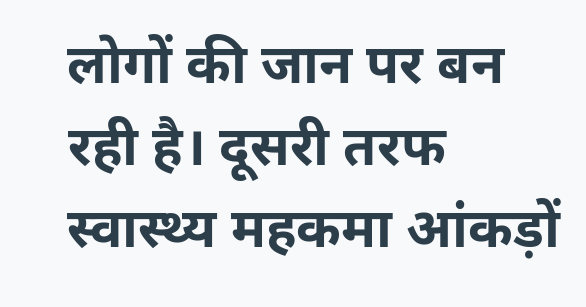लोगों की जान पर बन रही है। दूसरी तरफ स्वास्थ्य महकमा आंकड़ों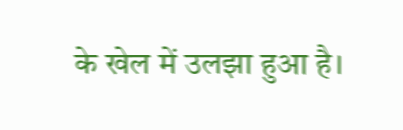के खेल में उलझा हुआ है।